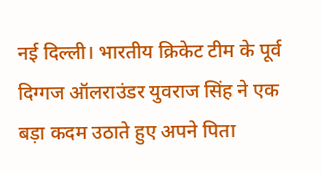नई दिल्ली। भारतीय क्रिकेट टीम के पूर्व दिग्गज ऑलराउंडर युवराज सिंह ने एक बड़ा कदम उठाते हुए अपने पिता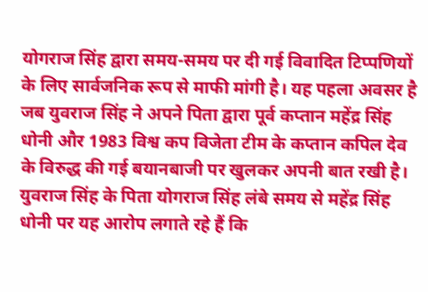योगराज सिंह द्वारा समय-समय पर दी गई विवादित टिप्पणियों के लिए सार्वजनिक रूप से माफी मांगी है। यह पहला अवसर है जब युवराज सिंह ने अपने पिता द्वारा पूर्व कप्तान महेंद्र सिंह धोनी और 1983 विश्व कप विजेता टीम के कप्तान कपिल देव के विरुद्ध की गई बयानबाजी पर खुलकर अपनी बात रखी है।
युवराज सिंह के पिता योगराज सिंह लंबे समय से महेंद्र सिंह धोनी पर यह आरोप लगाते रहे हैं कि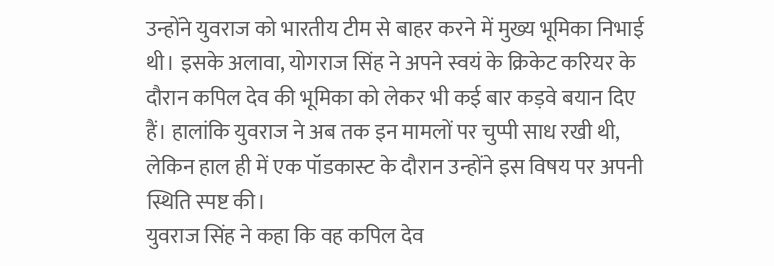उन्होंने युवराज को भारतीय टीम से बाहर करने में मुख्य भूमिका निभाई थी। इसके अलावा, योगराज सिंह ने अपने स्वयं के क्रिकेट करियर के दौरान कपिल देव की भूमिका को लेकर भी कई बार कड़वे बयान दिए हैं। हालांकि युवराज ने अब तक इन मामलों पर चुप्पी साध रखी थी, लेकिन हाल ही में एक पॉडकास्ट के दौरान उन्होंने इस विषय पर अपनी स्थिति स्पष्ट की।
युवराज सिंह ने कहा कि वह कपिल देव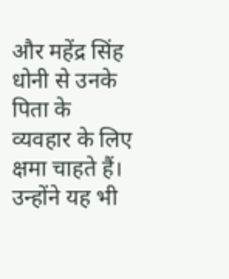और महेंद्र सिंह धोनी से उनके पिता के व्यवहार के लिए क्षमा चाहते हैं। उन्होंने यह भी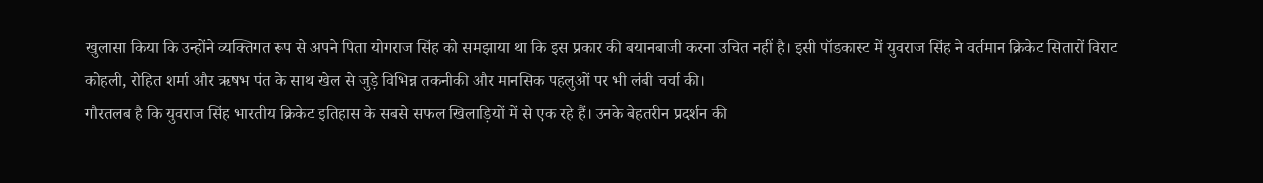खुलासा किया कि उन्होंने व्यक्तिगत रूप से अपने पिता योगराज सिंह को समझाया था कि इस प्रकार की बयानबाजी करना उचित नहीं है। इसी पॉडकास्ट में युवराज सिंह ने वर्तमान क्रिकेट सितारों विराट कोहली, रोहित शर्मा और ऋषभ पंत के साथ खेल से जुड़े विभिन्न तकनीकी और मानसिक पहलुओं पर भी लंबी चर्चा की।
गौरतलब है कि युवराज सिंह भारतीय क्रिकेट इतिहास के सबसे सफल खिलाड़ियों में से एक रहे हैं। उनके बेहतरीन प्रदर्शन की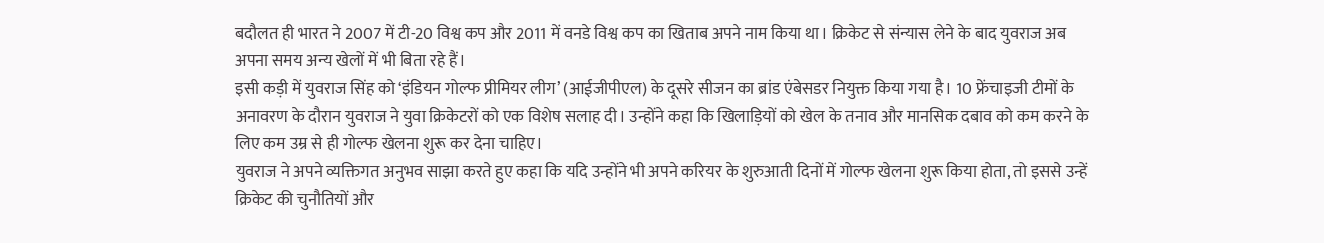बदौलत ही भारत ने 2007 में टी-20 विश्व कप और 2011 में वनडे विश्व कप का खिताब अपने नाम किया था। क्रिकेट से संन्यास लेने के बाद युवराज अब अपना समय अन्य खेलों में भी बिता रहे हैं।
इसी कड़ी में युवराज सिंह को ‘इंडियन गोल्फ प्रीमियर लीग’ (आईजीपीएल) के दूसरे सीजन का ब्रांड एंबेसडर नियुक्त किया गया है। 10 फ्रेंचाइजी टीमों के अनावरण के दौरान युवराज ने युवा क्रिकेटरों को एक विशेष सलाह दी। उन्होंने कहा कि खिलाड़ियों को खेल के तनाव और मानसिक दबाव को कम करने के लिए कम उम्र से ही गोल्फ खेलना शुरू कर देना चाहिए।
युवराज ने अपने व्यक्तिगत अनुभव साझा करते हुए कहा कि यदि उन्होंने भी अपने करियर के शुरुआती दिनों में गोल्फ खेलना शुरू किया होता, तो इससे उन्हें क्रिकेट की चुनौतियों और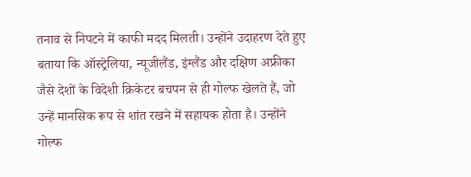तनाव से निपटने में काफी मदद मिलती। उन्होंने उदाहरण देते हुए बताया कि ऑस्ट्रेलिया, न्यूजीलैंड, इंग्लैंड और दक्षिण अफ्रीका जैसे देशों के विदेशी क्रिकेटर बचपन से ही गोल्फ खेलते हैं, जो उन्हें मानसिक रूप से शांत रखने में सहायक होता है। उन्होंने गोल्फ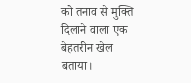को तनाव से मुक्ति दिलाने वाला एक बेहतरीन खेल बताया।